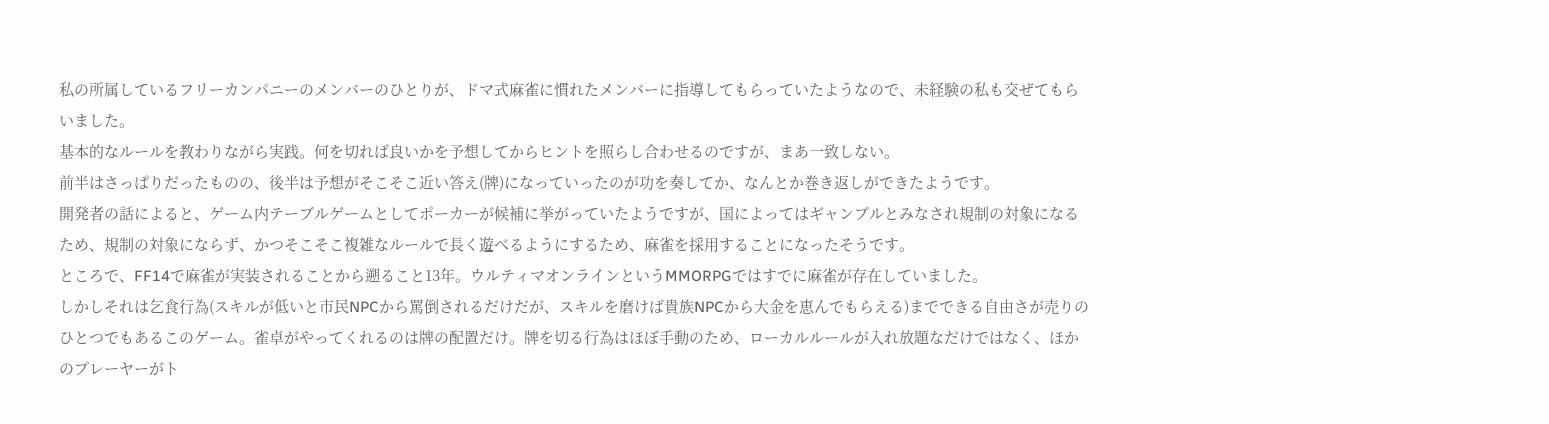私の所属しているフリーカンパニーのメンバーのひとりが、ドマ式麻雀に慣れたメンバーに指導してもらっていたようなので、未経験の私も交ぜてもらいました。
基本的なルールを教わりながら実践。何を切れば良いかを予想してからヒントを照らし合わせるのですが、まあ一致しない。
前半はさっぱりだったものの、後半は予想がそこそこ近い答え(牌)になっていったのが功を奏してか、なんとか巻き返しができたようです。
開発者の話によると、ゲーム内テーブルゲームとしてポーカーが候補に挙がっていたようですが、国によってはギャンブルとみなされ規制の対象になるため、規制の対象にならず、かつそこそこ複雑なルールで長く遊べるようにするため、麻雀を採用することになったそうです。
ところで、FF14で麻雀が実装されることから遡ること13年。ウルティマオンラインというMMORPGではすでに麻雀が存在していました。
しかしそれは乞食行為(スキルが低いと市民NPCから罵倒されるだけだが、スキルを磨けば貴族NPCから大金を恵んでもらえる)までできる自由さが売りのひとつでもあるこのゲーム。雀卓がやってくれるのは牌の配置だけ。牌を切る行為はほぼ手動のため、ローカルルールが入れ放題なだけではなく、ほかのプレーヤーがト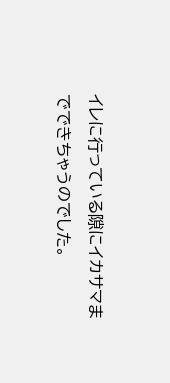イレに行っている隙にイカサマまでできちゃうのでした。